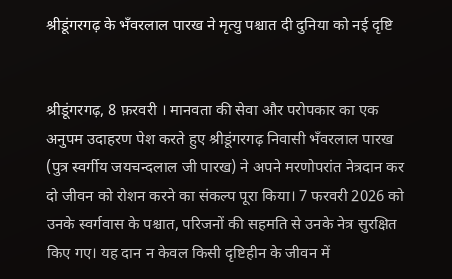श्रीडूंगरगढ़ के भँवरलाल पारख ने मृत्यु पश्चात दी दुनिया को नई दृष्टि


श्रीडूंगरगढ़, 8 फ़रवरी । मानवता की सेवा और परोपकार का एक अनुपम उदाहरण पेश करते हुए श्रीडूंगरगढ़ निवासी भँवरलाल पारख (पुत्र स्वर्गीय जयचन्दलाल जी पारख) ने अपने मरणोपरांत नेत्रदान कर दो जीवन को रोशन करने का संकल्प पूरा किया। 7 फरवरी 2026 को उनके स्वर्गवास के पश्चात, परिजनों की सहमति से उनके नेत्र सुरक्षित किए गए। यह दान न केवल किसी दृष्टिहीन के जीवन में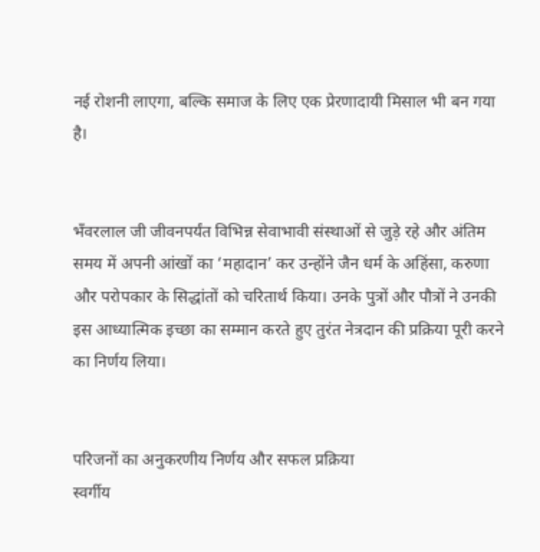नई रोशनी लाएगा, बल्कि समाज के लिए एक प्रेरणादायी मिसाल भी बन गया है।


भँवरलाल जी जीवनपर्यंत विभिन्न सेवाभावी संस्थाओं से जुड़े रहे और अंतिम समय में अपनी आंखों का ‘महादान’ कर उन्होंने जैन धर्म के अहिंसा, करुणा और परोपकार के सिद्धांतों को चरितार्थ किया। उनके पुत्रों और पौत्रों ने उनकी इस आध्यात्मिक इच्छा का सम्मान करते हुए तुरंत नेत्रदान की प्रक्रिया पूरी करने का निर्णय लिया।


परिजनों का अनुकरणीय निर्णय और सफल प्रक्रिया
स्वर्गीय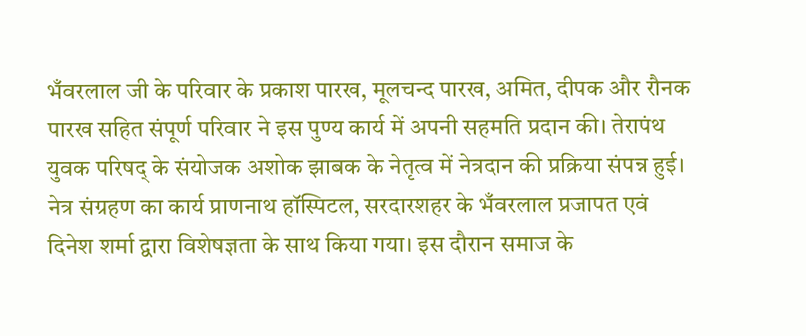भँवरलाल जी के परिवार के प्रकाश पारख, मूलचन्द पारख, अमित, दीपक और रौनक पारख सहित संपूर्ण परिवार ने इस पुण्य कार्य में अपनी सहमति प्रदान की। तेरापंथ युवक परिषद् के संयोजक अशोक झाबक के नेतृत्व में नेत्रदान की प्रक्रिया संपन्न हुई।
नेत्र संग्रहण का कार्य प्राणनाथ हॉस्पिटल, सरदारशहर के भँवरलाल प्रजापत एवं दिनेश शर्मा द्वारा विशेषज्ञता के साथ किया गया। इस दौरान समाज के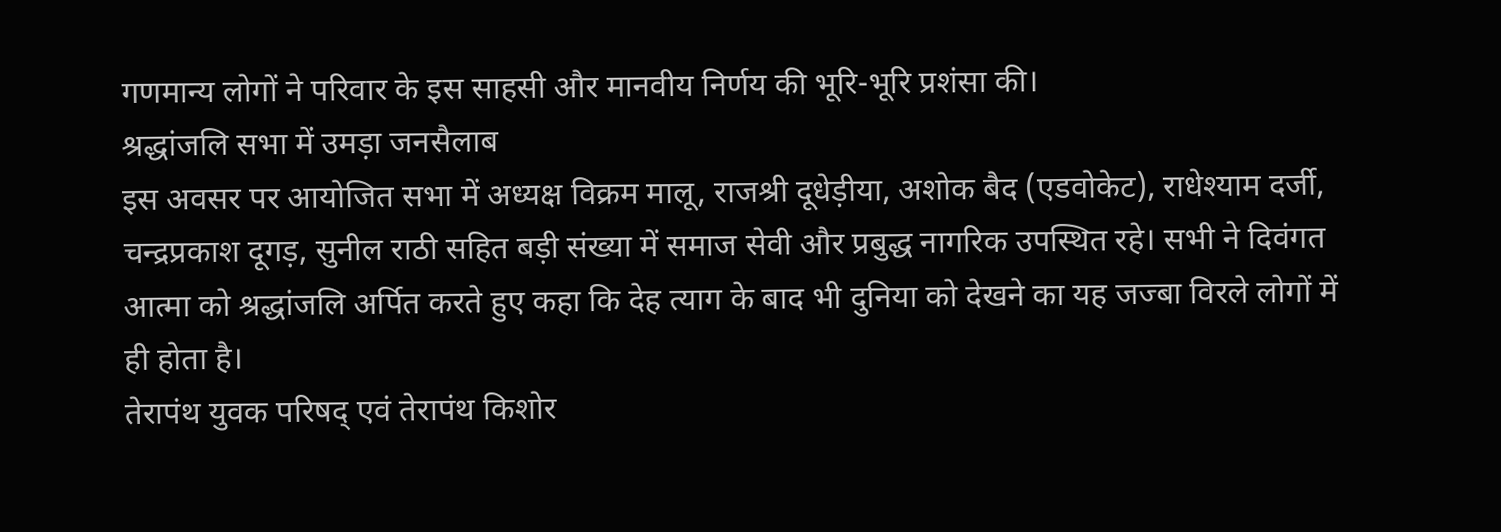गणमान्य लोगों ने परिवार के इस साहसी और मानवीय निर्णय की भूरि-भूरि प्रशंसा की।
श्रद्धांजलि सभा में उमड़ा जनसैलाब
इस अवसर पर आयोजित सभा में अध्यक्ष विक्रम मालू, राजश्री दूधेड़ीया, अशोक बैद (एडवोकेट), राधेश्याम दर्जी, चन्द्रप्रकाश दूगड़, सुनील राठी सहित बड़ी संख्या में समाज सेवी और प्रबुद्ध नागरिक उपस्थित रहे। सभी ने दिवंगत आत्मा को श्रद्धांजलि अर्पित करते हुए कहा कि देह त्याग के बाद भी दुनिया को देखने का यह जज्बा विरले लोगों में ही होता है।
तेरापंथ युवक परिषद् एवं तेरापंथ किशोर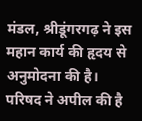मंडल, श्रीडूंगरगढ़ ने इस महान कार्य की हृदय से अनुमोदना की है। परिषद ने अपील की है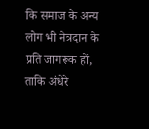कि समाज के अन्य लोग भी नेत्रदान के प्रति जागरूक हों, ताकि अंधेरे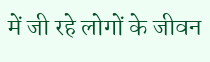में जी रहे लोगों के जीवन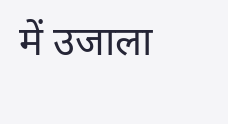में उजाला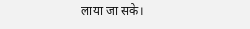लाया जा सके।